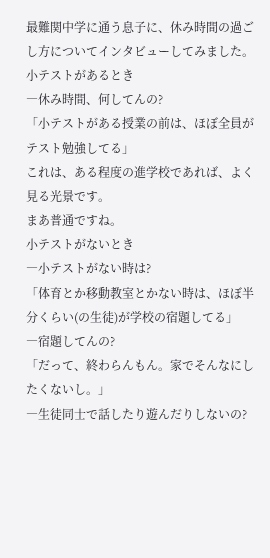最難関中学に通う息子に、休み時間の過ごし方についてインタビューしてみました。
小テストがあるとき
―休み時間、何してんの?
「小テストがある授業の前は、ほぼ全員がテスト勉強してる」
これは、ある程度の進学校であれば、よく見る光景です。
まあ普通ですね。
小テストがないとき
―小テストがない時は?
「体育とか移動教室とかない時は、ほぼ半分くらい(の生徒)が学校の宿題してる」
―宿題してんの?
「だって、終わらんもん。家でそんなにしたくないし。」
―生徒同士で話したり遊んだりしないの?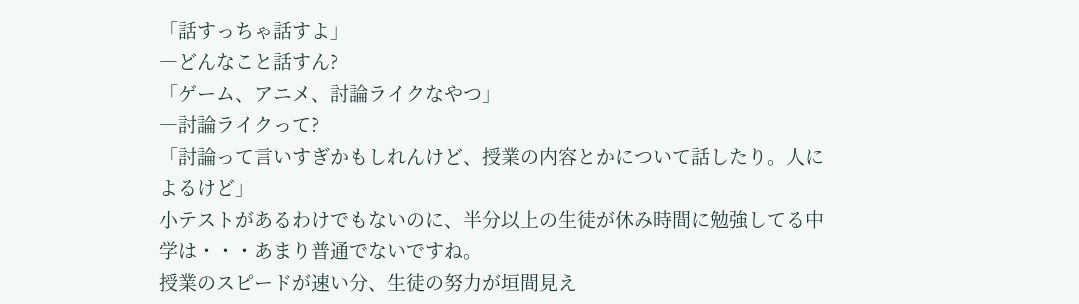「話すっちゃ話すよ」
―どんなこと話すん?
「ゲーム、アニメ、討論ライクなやつ」
―討論ライクって?
「討論って言いすぎかもしれんけど、授業の内容とかについて話したり。人によるけど」
小テストがあるわけでもないのに、半分以上の生徒が休み時間に勉強してる中学は・・・あまり普通でないですね。
授業のスピードが速い分、生徒の努力が垣間見え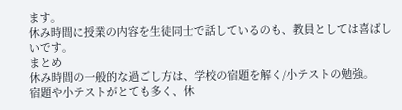ます。
休み時間に授業の内容を生徒同士で話しているのも、教員としては喜ばしいです。
まとめ
休み時間の一般的な過ごし方は、学校の宿題を解く/小テストの勉強。
宿題や小テストがとても多く、休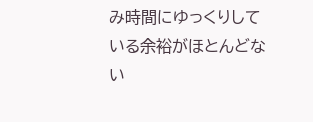み時間にゆっくりしている余裕がほとんどない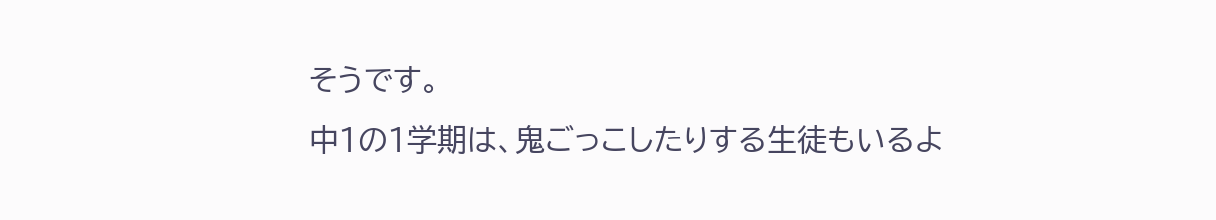そうです。
中1の1学期は、鬼ごっこしたりする生徒もいるよ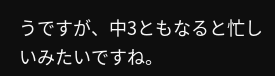うですが、中3ともなると忙しいみたいですね。